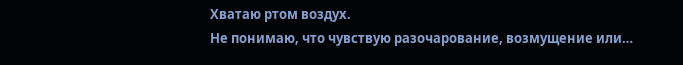Хватаю ртом воздух.
Не понимаю, что чувствую разочарование, возмущение или…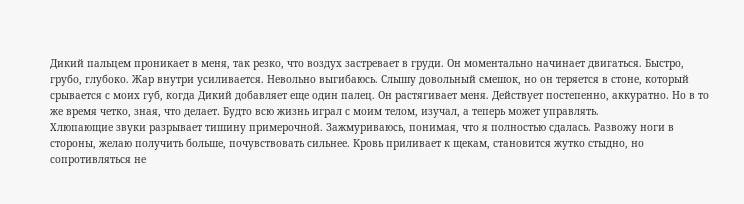Дикий пальцем проникает в меня, так резко, что воздух застревает в груди. Он моментально начинает двигаться. Быстро, грубо, глубоко. Жар внутри усиливается. Невольно выгибаюсь. Слышу довольный смешок, но он теряется в стоне, который срывается с моих губ, когда Дикий добавляет еще один палец. Он растягивает меня. Действует постепенно, аккуратно. Но в то же время четко, зная, что делает. Будто всю жизнь играл с моим телом, изучал, а теперь может управлять.
Хлюпающие звуки разрывает тишину примерочной. Зажмуриваюсь, понимая, что я полностью сдалась. Развожу ноги в стороны, желаю получить больше, почувствовать сильнее. Кровь приливает к щекам, становится жутко стыдно, но сопротивляться не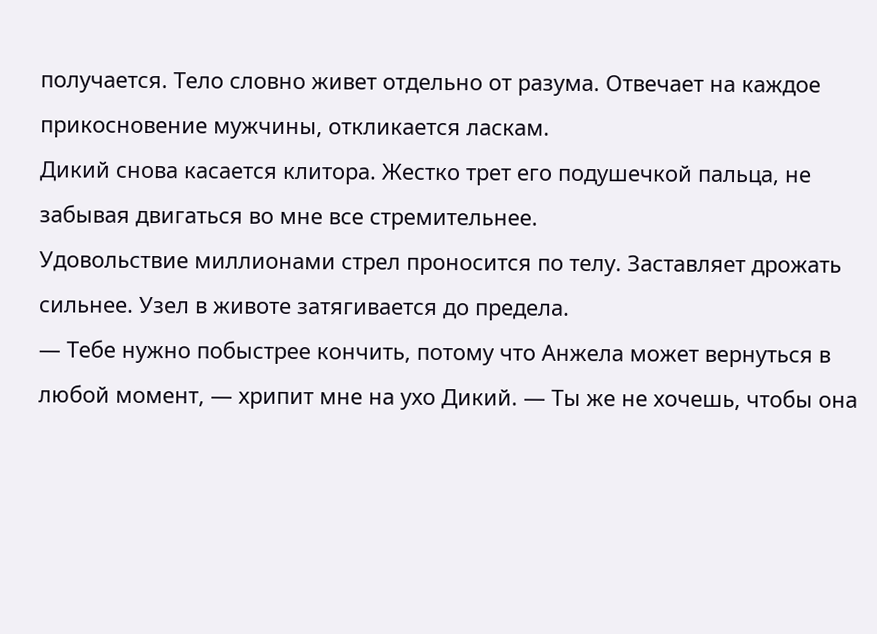получается. Тело словно живет отдельно от разума. Отвечает на каждое прикосновение мужчины, откликается ласкам.
Дикий снова касается клитора. Жестко трет его подушечкой пальца, не забывая двигаться во мне все стремительнее.
Удовольствие миллионами стрел проносится по телу. Заставляет дрожать сильнее. Узел в животе затягивается до предела.
— Тебе нужно побыстрее кончить, потому что Анжела может вернуться в любой момент, — хрипит мне на ухо Дикий. — Ты же не хочешь, чтобы она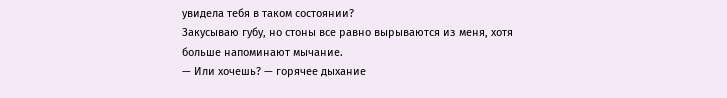увидела тебя в таком состоянии?
Закусываю губу, но стоны все равно вырываются из меня, хотя больше напоминают мычание.
— Или хочешь? — горячее дыхание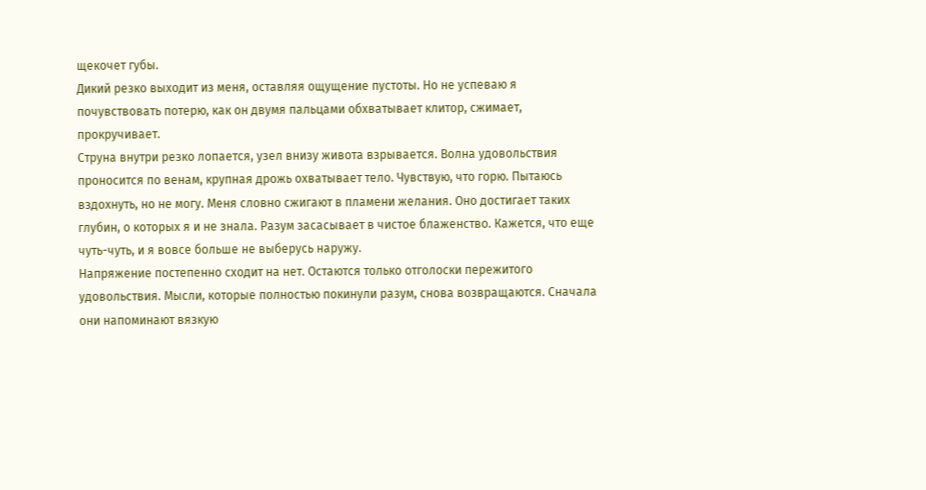щекочет губы.
Дикий резко выходит из меня, оставляя ощущение пустоты. Но не успеваю я почувствовать потерю, как он двумя пальцами обхватывает клитор, сжимает, прокручивает.
Струна внутри резко лопается, узел внизу живота взрывается. Волна удовольствия проносится по венам, крупная дрожь охватывает тело. Чувствую, что горю. Пытаюсь вздохнуть, но не могу. Меня словно сжигают в пламени желания. Оно достигает таких глубин, о которых я и не знала. Разум засасывает в чистое блаженство. Кажется, что еще чуть-чуть, и я вовсе больше не выберусь наружу.
Напряжение постепенно сходит на нет. Остаются только отголоски пережитого удовольствия. Мысли, которые полностью покинули разум, снова возвращаются. Сначала они напоминают вязкую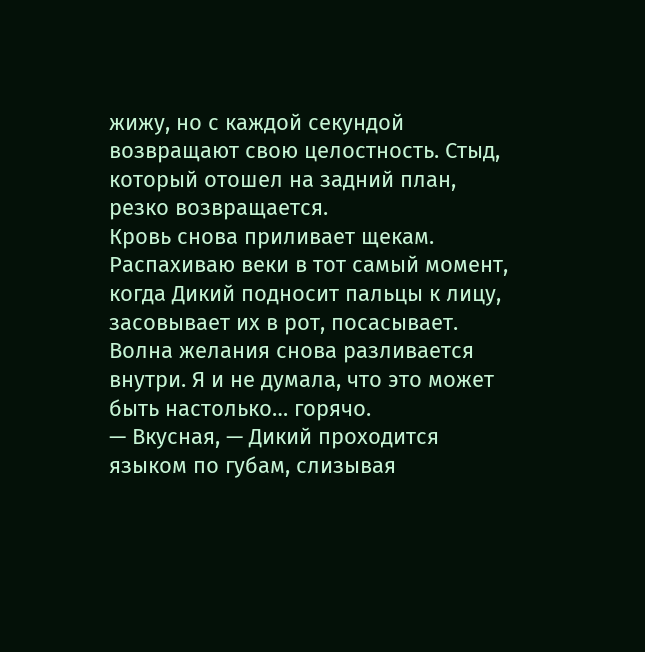жижу, но с каждой секундой возвращают свою целостность. Стыд, который отошел на задний план, резко возвращается.
Кровь снова приливает щекам.
Распахиваю веки в тот самый момент, когда Дикий подносит пальцы к лицу, засовывает их в рот, посасывает. Волна желания снова разливается внутри. Я и не думала, что это может быть настолько… горячо.
— Вкусная, — Дикий проходится языком по губам, слизывая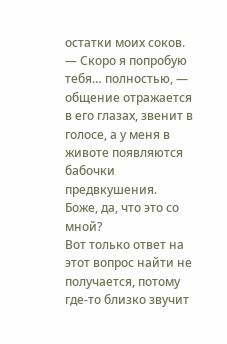остатки моих соков. — Скоро я попробую тебя… полностью, — общение отражается в его глазах, звенит в голосе, а у меня в животе появляются бабочки предвкушения.
Боже, да, что это со мной?
Вот только ответ на этот вопрос найти не получается, потому где-то близко звучит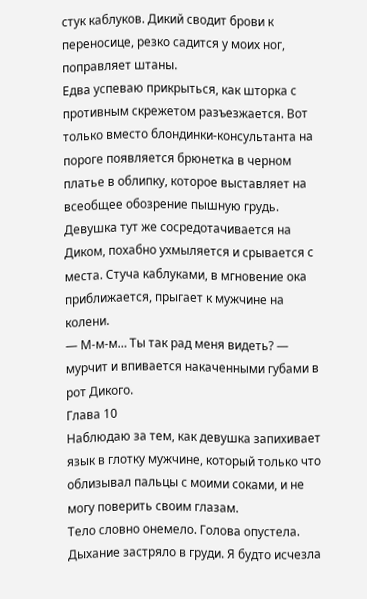стук каблуков. Дикий сводит брови к переносице, резко садится у моих ног, поправляет штаны.
Едва успеваю прикрыться, как шторка с противным скрежетом разъезжается. Вот только вместо блондинки-консультанта на пороге появляется брюнетка в черном платье в облипку, которое выставляет на всеобщее обозрение пышную грудь.
Девушка тут же сосредотачивается на Диком, похабно ухмыляется и срывается с места. Стуча каблуками, в мгновение ока приближается, прыгает к мужчине на колени.
— М-м-м… Ты так рад меня видеть? — мурчит и впивается накаченными губами в рот Дикого.
Глава 10
Наблюдаю за тем, как девушка запихивает язык в глотку мужчине, который только что облизывал пальцы с моими соками, и не могу поверить своим глазам.
Тело словно онемело. Голова опустела. Дыхание застряло в груди. Я будто исчезла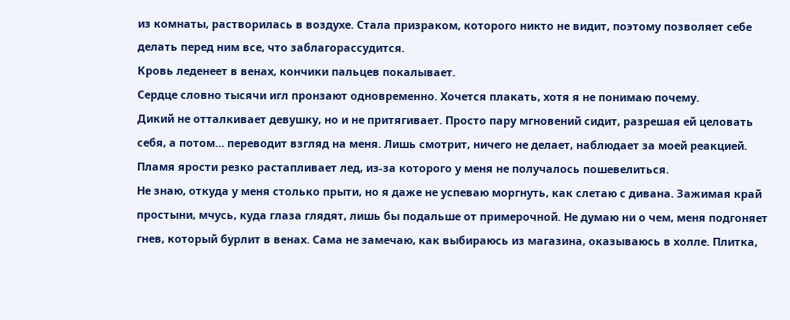из комнаты, растворилась в воздухе. Стала призраком, которого никто не видит, поэтому позволяет себе делать перед ним все, что заблагорассудится.
Кровь леденеет в венах, кончики пальцев покалывает.
Сердце словно тысячи игл пронзают одновременно. Хочется плакать, хотя я не понимаю почему.
Дикий не отталкивает девушку, но и не притягивает. Просто пару мгновений сидит, разрешая ей целовать себя, а потом… переводит взгляд на меня. Лишь смотрит, ничего не делает, наблюдает за моей реакцией.
Пламя ярости резко растапливает лед, из-за которого у меня не получалось пошевелиться.
Не знаю, откуда у меня столько прыти, но я даже не успеваю моргнуть, как слетаю с дивана. Зажимая край простыни, мчусь, куда глаза глядят, лишь бы подальше от примерочной. Не думаю ни о чем, меня подгоняет гнев, который бурлит в венах. Сама не замечаю, как выбираюсь из магазина, оказываюсь в холле. Плитка,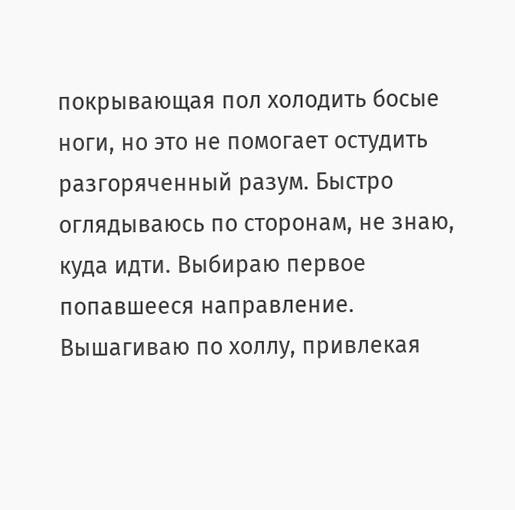покрывающая пол холодить босые ноги, но это не помогает остудить разгоряченный разум. Быстро оглядываюсь по сторонам, не знаю, куда идти. Выбираю первое попавшееся направление. Вышагиваю по холлу, привлекая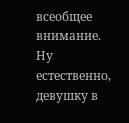всеобщее внимание. Ну естественно, девушку в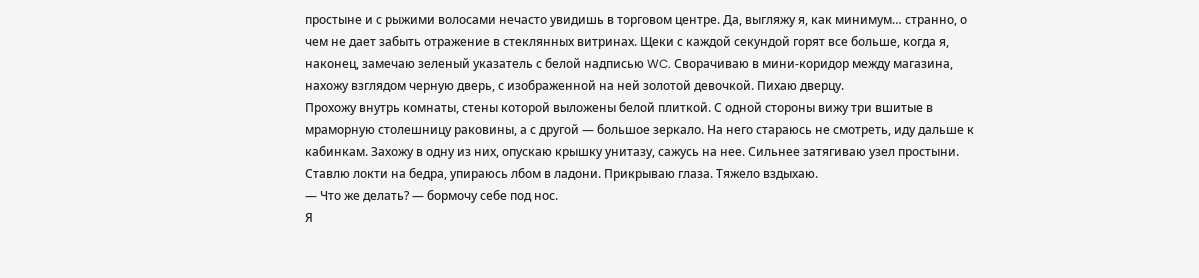простыне и с рыжими волосами нечасто увидишь в торговом центре. Да, выгляжу я, как минимум… странно, о чем не дает забыть отражение в стеклянных витринах. Щеки с каждой секундой горят все больше, когда я, наконец, замечаю зеленый указатель с белой надписью WC. Сворачиваю в мини-коридор между магазина, нахожу взглядом черную дверь, с изображенной на ней золотой девочкой. Пихаю дверцу.
Прохожу внутрь комнаты, стены которой выложены белой плиткой. С одной стороны вижу три вшитые в мраморную столешницу раковины, а с другой — большое зеркало. На него стараюсь не смотреть, иду дальше к кабинкам. Захожу в одну из них, опускаю крышку унитазу, сажусь на нее. Сильнее затягиваю узел простыни. Ставлю локти на бедра, упираюсь лбом в ладони. Прикрываю глаза. Тяжело вздыхаю.
— Что же делать? — бормочу себе под нос.
Я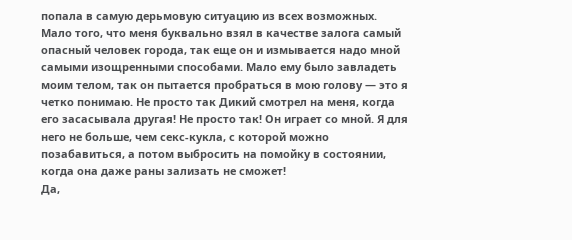попала в самую дерьмовую ситуацию из всех возможных. Мало того, что меня буквально взял в качестве залога самый опасный человек города, так еще он и измывается надо мной самыми изощренными способами. Мало ему было завладеть моим телом, так он пытается пробраться в мою голову — это я четко понимаю. Не просто так Дикий смотрел на меня, когда его засасывала другая! Не просто так! Он играет со мной. Я для него не больше, чем секс-кукла, с которой можно позабавиться, а потом выбросить на помойку в состоянии, когда она даже раны зализать не сможет!
Да,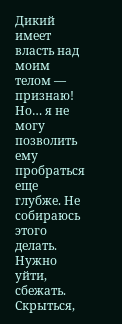Дикий имеет власть над моим телом — признаю! Но… я не могу позволить ему пробраться еще глубже. Не собираюсь этого делать. Нужно уйти, сбежать. Скрыться,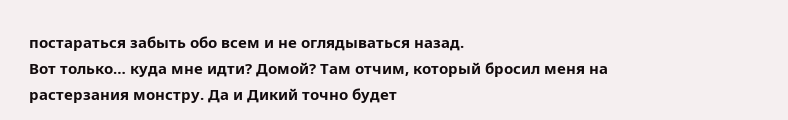постараться забыть обо всем и не оглядываться назад.
Вот только… куда мне идти? Домой? Там отчим, который бросил меня на растерзания монстру. Да и Дикий точно будет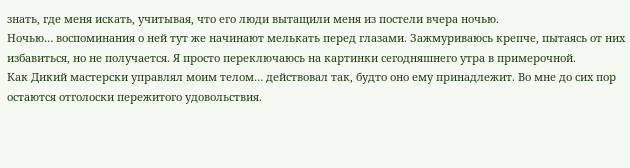знать, где меня искать, учитывая, что его люди вытащили меня из постели вчера ночью.
Ночью… воспоминания о ней тут же начинают мелькать перед глазами. Зажмуриваюсь крепче, пытаясь от них избавиться, но не получается. Я просто переключаюсь на картинки сегодняшнего утра в примерочной.
Как Дикий мастерски управлял моим телом… действовал так, будто оно ему принадлежит. Во мне до сих пор остаются отголоски пережитого удовольствия.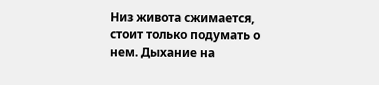Низ живота сжимается, стоит только подумать о нем. Дыхание на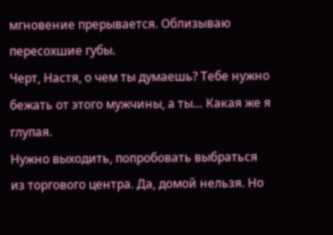мгновение прерывается. Облизываю пересохшие губы.
Черт, Настя, о чем ты думаешь? Тебе нужно бежать от этого мужчины, а ты… Какая же я глупая.
Нужно выходить, попробовать выбраться из торгового центра. Да, домой нельзя. Но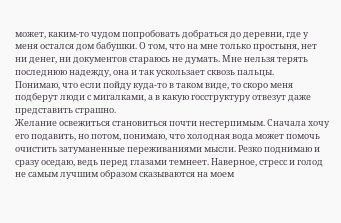может, каким-то чудом попробовать добраться до деревни, где у меня остался дом бабушки. О том, что на мне только простыня, нет ни денег, ни документов стараюсь не думать. Мне нельзя терять последнюю надежду, она и так ускользает сквозь пальцы.
Понимаю, что если пойду куда-то в таком виде, то скоро меня подберут люди с мигалками, а в какую госструктуру отвезут даже представить страшно.
Желание освежиться становиться почти нестерпимым. Сначала хочу его подавить, но потом, понимаю, что холодная вода может помочь очистить затуманенные переживаниями мысли. Резко поднимаю и сразу оседаю, ведь перед глазами темнеет. Наверное, стресс и голод не самым лучшим образом сказываются на моем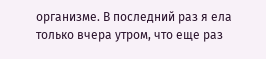организме. В последний раз я ела только вчера утром, что еще раз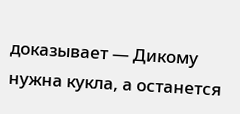доказывает — Дикому нужна кукла, а останется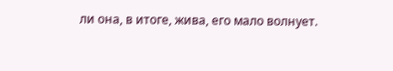ли она, в итоге, жива, его мало волнует.